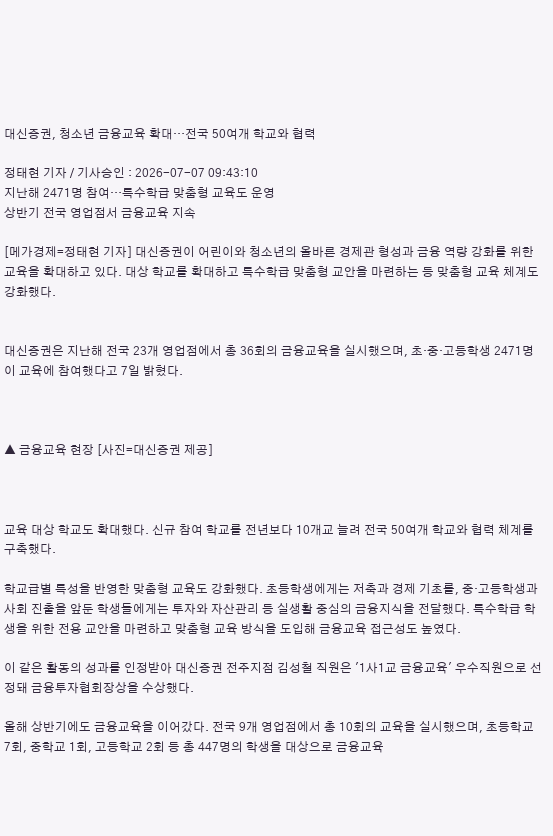대신증권, 청소년 금융교육 확대…전국 50여개 학교와 협력

정태현 기자 / 기사승인 : 2026-07-07 09:43:10
지난해 2471명 참여…특수학급 맞춤형 교육도 운영
상반기 전국 영업점서 금융교육 지속

[메가경제=정태현 기자] 대신증권이 어린이와 청소년의 올바른 경제관 형성과 금융 역량 강화를 위한 교육을 확대하고 있다. 대상 학교를 확대하고 특수학급 맞춤형 교안을 마련하는 등 맞춤형 교육 체계도 강화했다.


대신증권은 지난해 전국 23개 영업점에서 총 36회의 금융교육을 실시했으며, 초·중·고등학생 2471명이 교육에 참여했다고 7일 밝혔다.



▲ 금융교육 현장 [사진=대신증권 제공]



교육 대상 학교도 확대했다. 신규 참여 학교를 전년보다 10개교 늘려 전국 50여개 학교와 협력 체계를 구축했다.

학교급별 특성을 반영한 맞춤형 교육도 강화했다. 초등학생에게는 저축과 경제 기초를, 중·고등학생과 사회 진출을 앞둔 학생들에게는 투자와 자산관리 등 실생활 중심의 금융지식을 전달했다. 특수학급 학생을 위한 전용 교안을 마련하고 맞춤형 교육 방식을 도입해 금융교육 접근성도 높였다.

이 같은 활동의 성과를 인정받아 대신증권 전주지점 김성철 직원은 '1사1교 금융교육' 우수직원으로 선정돼 금융투자협회장상을 수상했다.

올해 상반기에도 금융교육을 이어갔다. 전국 9개 영업점에서 총 10회의 교육을 실시했으며, 초등학교 7회, 중학교 1회, 고등학교 2회 등 총 447명의 학생을 대상으로 금융교육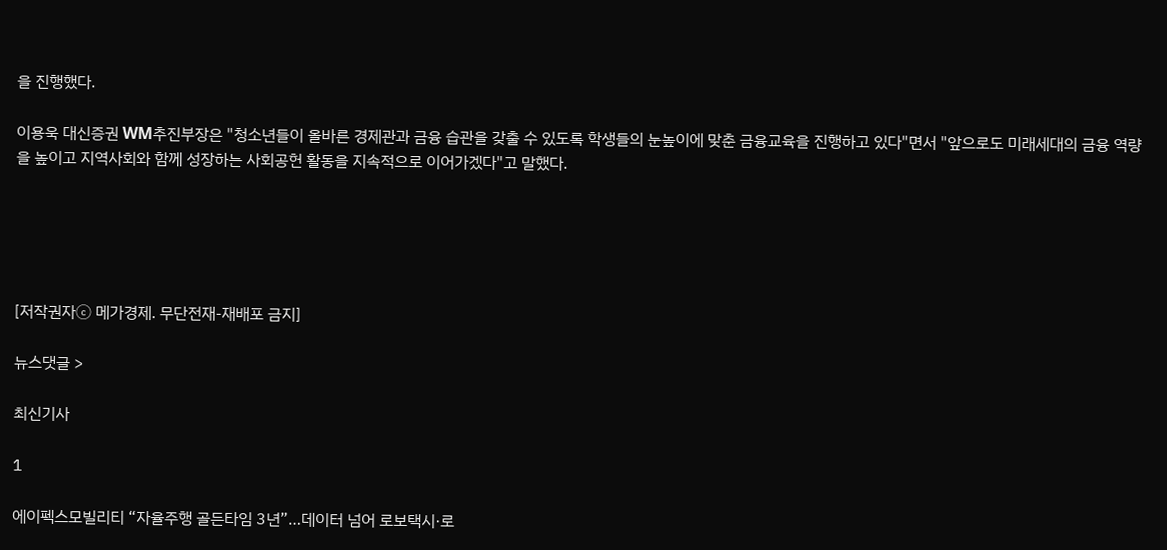을 진행했다.

이용욱 대신증권 WM추진부장은 "청소년들이 올바른 경제관과 금융 습관을 갖출 수 있도록 학생들의 눈높이에 맞춘 금융교육을 진행하고 있다"면서 "앞으로도 미래세대의 금융 역량을 높이고 지역사회와 함께 성장하는 사회공헌 활동을 지속적으로 이어가겠다"고 말했다.





[저작권자ⓒ 메가경제. 무단전재-재배포 금지]

뉴스댓글 >

최신기사

1

에이펙스모빌리티 “자율주행 골든타임 3년”…데이터 넘어 로보택시·로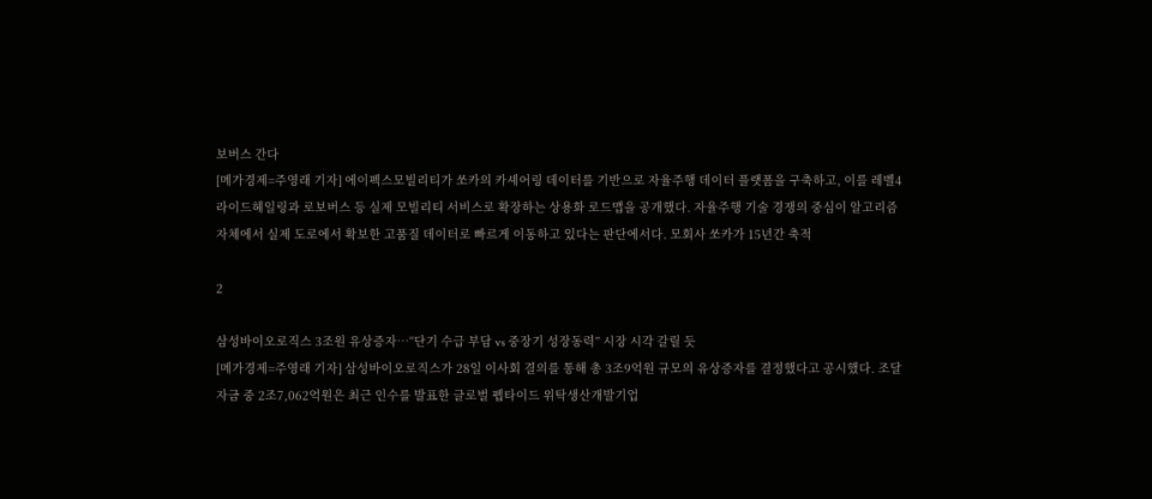보버스 간다
[메가경제=주영래 기자] 에이펙스모빌리티가 쏘카의 카셰어링 데이터를 기반으로 자율주행 데이터 플랫폼을 구축하고, 이를 레벨4 라이드헤일링과 로보버스 등 실제 모빌리티 서비스로 확장하는 상용화 로드맵을 공개했다. 자율주행 기술 경쟁의 중심이 알고리즘 자체에서 실제 도로에서 확보한 고품질 데이터로 빠르게 이동하고 있다는 판단에서다. 모회사 쏘카가 15년간 축적

2

삼성바이오로직스 3조원 유상증자…“단기 수급 부담 vs 중장기 성장동력” 시장 시각 갈릴 듯
[메가경제=주영래 기자] 삼성바이오로직스가 28일 이사회 결의를 통해 총 3조9억원 규모의 유상증자를 결정했다고 공시했다. 조달 자금 중 2조7,062억원은 최근 인수를 발표한 글로벌 펩타이드 위탁생산개발기업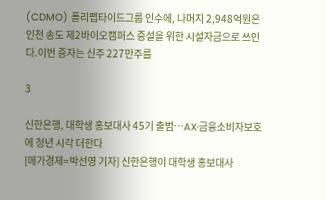(CDMO) 폴리펩타이드그룹 인수에, 나머지 2,948억원은 인천 송도 제2바이오캠퍼스 증설을 위한 시설자금으로 쓰인다.이번 증자는 신주 227만주를

3

신한은행, 대학생 홍보대사 45기 출범…AX·금융소비자보호에 청년 시각 더한다
[메가경제=박선영 기자] 신한은행이 대학생 홍보대사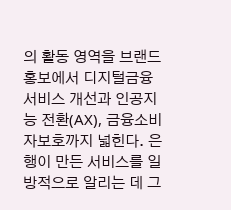의 활동 영역을 브랜드 홍보에서 디지털금융 서비스 개선과 인공지능 전환(AX), 금융소비자보호까지 넓힌다. 은행이 만든 서비스를 일방적으로 알리는 데 그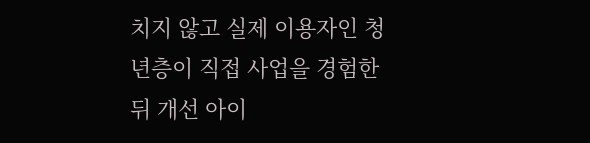치지 않고 실제 이용자인 청년층이 직접 사업을 경험한 뒤 개선 아이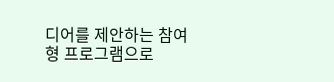디어를 제안하는 참여형 프로그램으로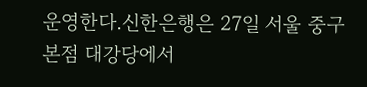운영한다.신한은행은 27일 서울 중구 본점 대강당에서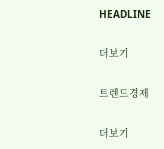HEADLINE

더보기

트렌드경제

더보기